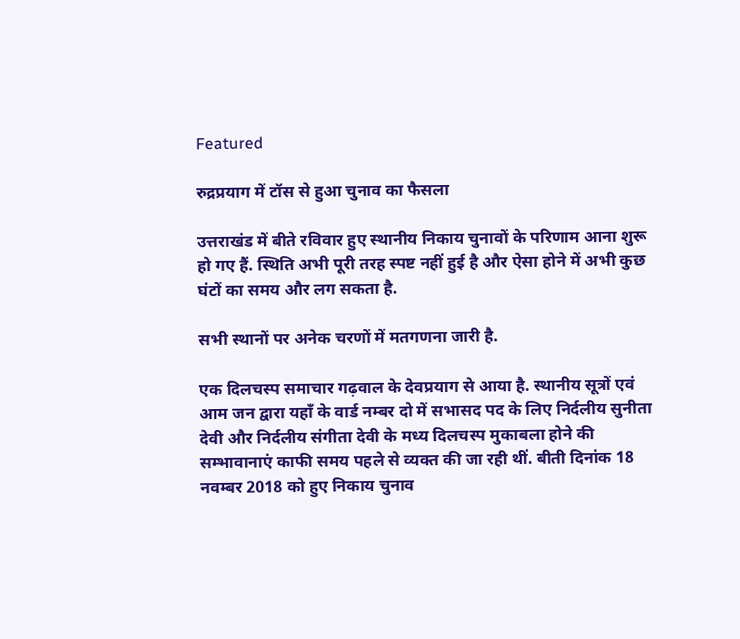Featured

रुद्रप्रयाग में टॉस से हुआ चुनाव का फैसला

उत्तराखंड में बीते रविवार हुए स्थानीय निकाय चुनावों के परिणाम आना शुरू हो गए हैं. स्थिति अभी पूरी तरह स्पष्ट नहीं हुई है और ऐसा होने में अभी कुछ घंटों का समय और लग सकता है.

सभी स्थानों पर अनेक चरणों में मतगणना जारी है.

एक दिलचस्प समाचार गढ़वाल के देवप्रयाग से आया है. स्थानीय सूत्रों एवं आम जन द्वारा यहाँ के वार्ड नम्बर दो में सभासद पद के लिए निर्दलीय सुनीता देवी और निर्दलीय संगीता देवी के मध्य दिलचस्प मुकाबला होने की सम्भावानाएं काफी समय पहले से व्यक्त की जा रही थीं. बीती दिनांक 18 नवम्बर 2018 को हुए निकाय चुनाव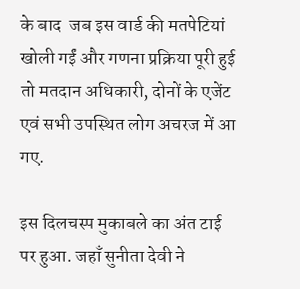के बाद  जब इस वार्ड की मतपेटियां खोली गईं और गणना प्रक्रिया पूरी हुई तो मतदान अधिकारी, दोनों के एजेंट एवं सभी उपस्थित लोग अचरज में आ गए.

इस दिलचस्प मुकाबले का अंत टाई पर हुआ. जहाँ सुनीता देवी ने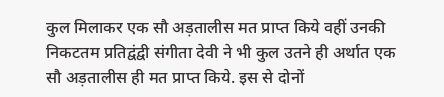कुल मिलाकर एक सौ अड़तालीस मत प्राप्त किये वहीं उनकी निकटतम प्रतिद्वंद्वी संगीता देवी ने भी कुल उतने ही अर्थात एक सौ अड़तालीस ही मत प्राप्त किये. इस से दोनों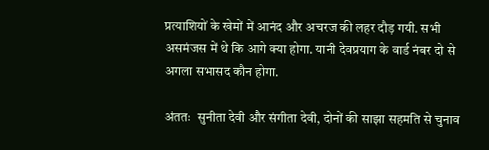प्रत्याशियों के खेमों में आनंद और अचरज की लहर दौड़ गयी. सभी असमंजस में थे कि आगे क्या होगा. यानी देवप्रयाग के वार्ड नंबर दो से अगला सभासद कौन होगा.

अंततः  सुनीता देवी और संगीता देवी, दोनों की साझा सहमति से चुनाव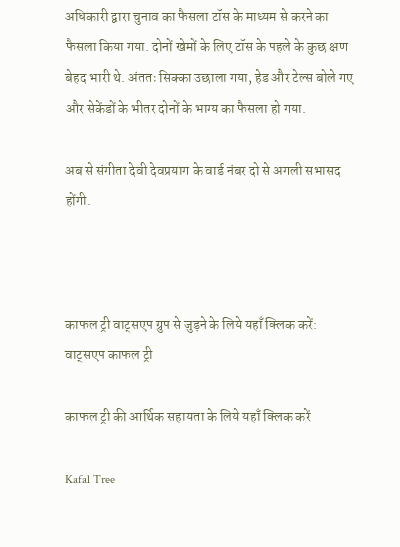अधिकारी द्वारा चुनाव का फैसला टॉस के माध्यम से करने का फैसला किया गया. दोनों खेमों के लिए टॉस के पहले के कुछ क्षण बेहद भारी थे. अंततः सिक्का उछाला गया, हेड और टेल्स बोले गए और सेकेंडों के भीतर दोनों के भाग्य का फैसला हो गया.

अब से संगीता देवी देवप्रयाग के वार्ड नंबर दो से अगली सभासद होंगी.



काफल ट्री वाट्सएप ग्रुप से जुड़ने के लिये यहाँ क्लिक करें: वाट्सएप काफल ट्री

काफल ट्री की आर्थिक सहायता के लिये यहाँ क्लिक करें

Kafal Tree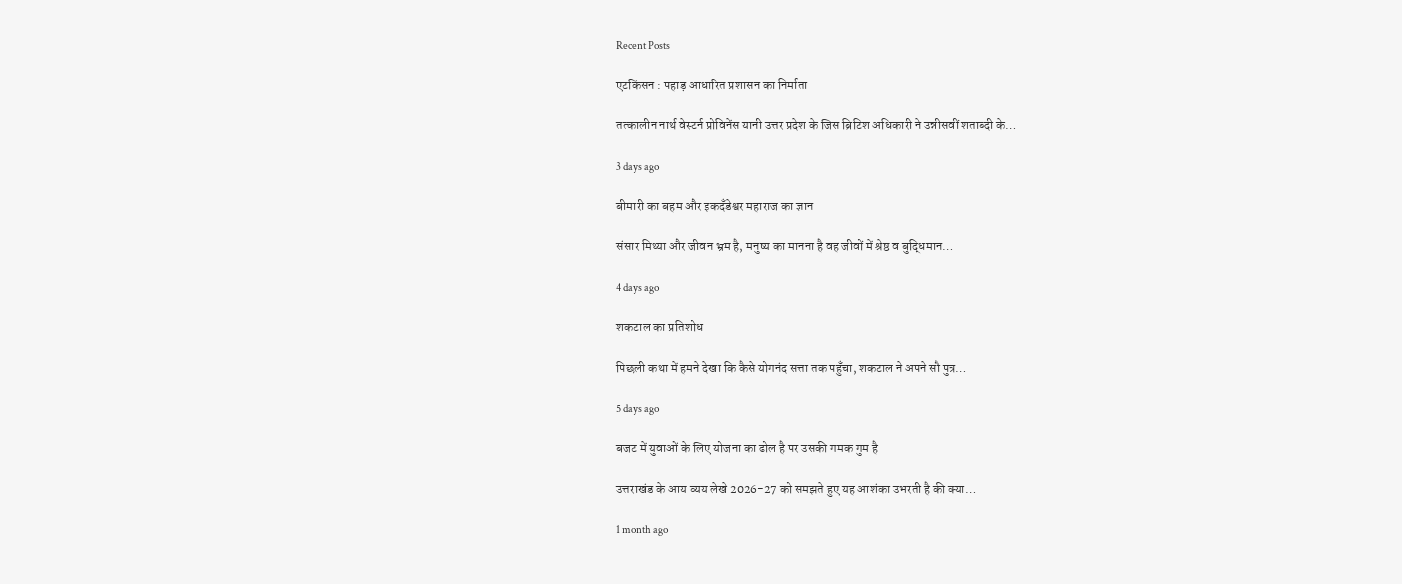Recent Posts

एटकिंसन : पहाड़ आधारित प्रशासन का निर्माता

तत्कालीन नार्थ वेस्टर्न प्रोविनेंस यानी उत्तर प्रदेश के जिस ब्रिटिश अधिकारी ने उन्नीसवीं शताब्दी के…

3 days ago

बीमारी का बहम और इकदँडेश्वर महाराज का ज्ञान

संसार मिथ्या और जीवन भ्रम है, मनुष्य का मानना है वह जीवों में श्रेष्ठ व बुद्धिमान…

4 days ago

शकटाल का प्रतिशोध

पिछली कथा में हमने देखा कि कैसे योगनंद सत्ता तक पहुँचा, शकटाल ने अपने सौ पुत्र…

5 days ago

बजट में युवाओं के लिए योजना का ढोल है पर उसकी गमक गुम है

उत्तराखंड के आय व्यय लेखे 2026-27 को समझते हुए यह आशंका उभरती है की क्या…

1 month ago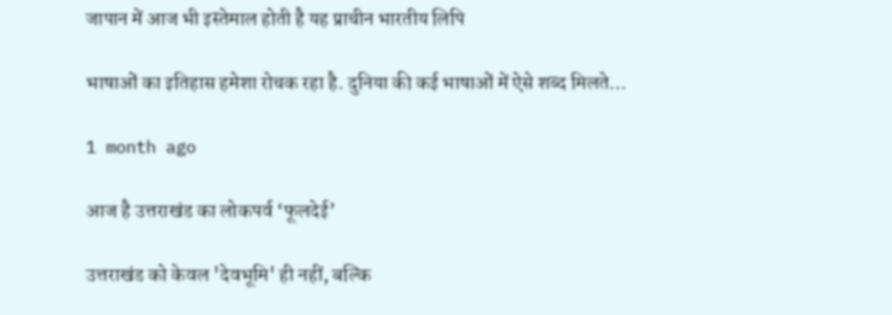जापान में आज भी इस्तेमाल होती है यह प्राचीन भारतीय लिपि

भाषाओं का इतिहास हमेशा रोचक रहा है. दुनिया की कई भाषाओं में ऐसे शब्द मिलते…

1 month ago

आज है उत्तराखंड का लोकपर्व ‘फूलदेई’

उत्तराखंड को केवल 'देवभूमि' ही नहीं, बल्कि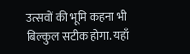उत्सवों की भूमि कहना भी बिल्कुल सटीक होगा. यहाँ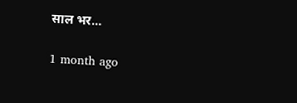साल भर…

1 month ago